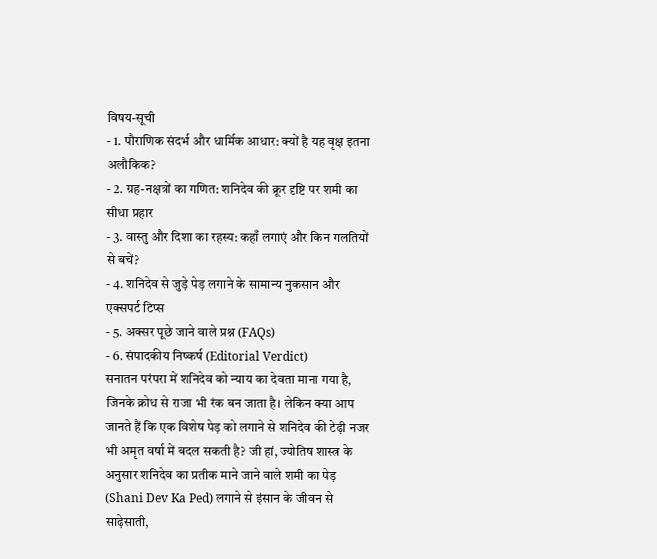विषय-सूची
- 1. पौराणिक संदर्भ और धार्मिक आधार: क्यों है यह वृक्ष इतना अलौकिक?
- 2. ग्रह-नक्षत्रों का गणित: शनिदेव की क्रूर दृष्टि पर शमी का सीधा प्रहार
- 3. वास्तु और दिशा का रहस्य: कहाँ लगाएं और किन गलतियों से बचें?
- 4. शनिदेव से जुड़े पेड़ लगाने के सामान्य नुकसान और एक्सपर्ट टिप्स
- 5. अक्सर पूछे जाने वाले प्रश्न (FAQs)
- 6. संपादकीय निष्कर्ष (Editorial Verdict)
सनातन परंपरा में शनिदेव को न्याय का देवता माना गया है, जिनके क्रोध से राजा भी रंक बन जाता है। लेकिन क्या आप जानते हैं कि एक विशेष पेड़ को लगाने से शनिदेव की टेढ़ी नजर भी अमृत वर्षा में बदल सकती है? जी हां, ज्योतिष शास्त्र के अनुसार शनिदेव का प्रतीक माने जाने वाले शमी का पेड़ (Shani Dev Ka Ped) लगाने से इंसान के जीवन से साढ़ेसाती,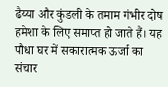ढैय्या और कुंडली के तमाम गंभीर दोष हमेशा के लिए समाप्त हो जाते हैं। यह पौधा घर में सकारात्मक ऊर्जा का संचार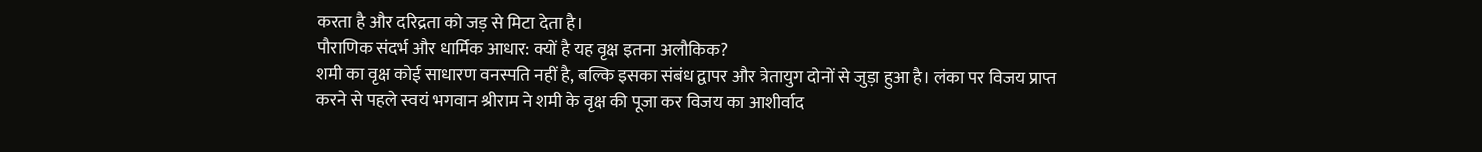करता है और दरिद्रता को जड़ से मिटा देता है।
पौराणिक संदर्भ और धार्मिक आधार: क्यों है यह वृक्ष इतना अलौकिक?
शमी का वृक्ष कोई साधारण वनस्पति नहीं है, बल्कि इसका संबंध द्वापर और त्रेतायुग दोनों से जुड़ा हुआ है। लंका पर विजय प्राप्त करने से पहले स्वयं भगवान श्रीराम ने शमी के वृक्ष की पूजा कर विजय का आशीर्वाद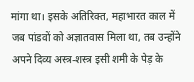मांगा था। इसके अतिरिक्त, महाभारत काल में जब पांडवों को अज्ञातवास मिला था, तब उन्होंने अपने दिव्य अस्त्र-शस्त्र इसी शमी के पेड़ के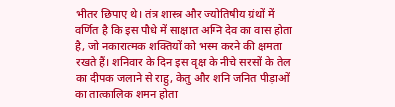भीतर छिपाए थे। तंत्र शास्त्र और ज्योतिषीय ग्रंथों में वर्णित है कि इस पौधे में साक्षात अग्नि देव का वास होता है, जो नकारात्मक शक्तियों को भस्म करने की क्षमता रखते हैं। शनिवार के दिन इस वृक्ष के नीचे सरसों के तेल का दीपक जलाने से राहु, केतु और शनि जनित पीड़ाओं का तात्कालिक शमन होता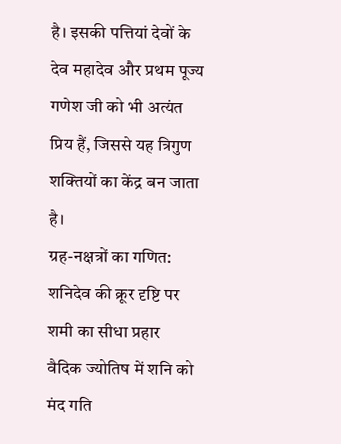है। इसकी पत्तियां देवों के देव महादेव और प्रथम पूज्य गणेश जी को भी अत्यंत प्रिय हैं, जिससे यह त्रिगुण शक्तियों का केंद्र बन जाता है।
ग्रह-नक्षत्रों का गणित: शनिदेव की क्रूर दृष्टि पर शमी का सीधा प्रहार
वैदिक ज्योतिष में शनि को मंद गति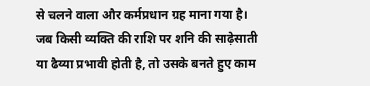से चलने वाला और कर्मप्रधान ग्रह माना गया है। जब किसी व्यक्ति की राशि पर शनि की साढ़ेसाती या ढैय्या प्रभावी होती है, तो उसके बनते हुए काम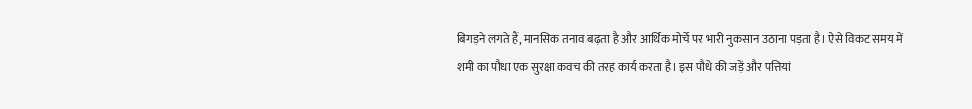बिगड़ने लगते हैं, मानसिक तनाव बढ़ता है और आर्थिक मोर्चे पर भारी नुकसान उठाना पड़ता है। ऐसे विकट समय में शमी का पौधा एक सुरक्षा कवच की तरह कार्य करता है। इस पौधे की जड़ें और पत्तियां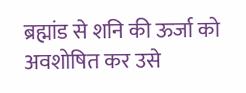ब्रह्मांड से शनि की ऊर्जा को अवशोषित कर उसे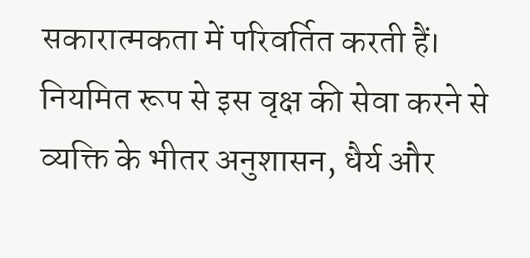सकारात्मकता में परिवर्तित करती हैं। नियमित रूप से इस वृक्ष की सेवा करने से व्यक्ति के भीतर अनुशासन, धैर्य और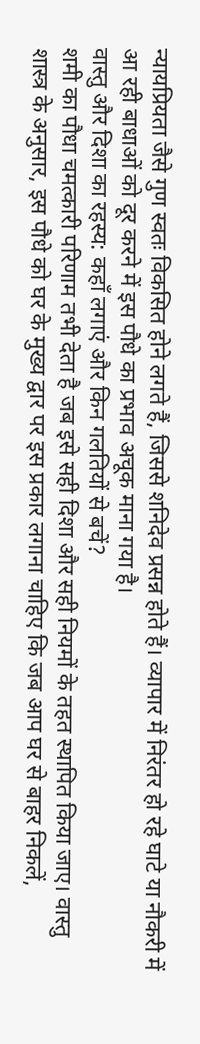न्यायप्रियता जैसे गुण स्वतः विकसित होने लगते हैं, जिससे शनिदेव प्रसन्न होते हैं। व्यापार में निरंतर हो रहे घाटे या नौकरी में आ रही बाधाओं को दूर करने में इस पौधे का प्रभाव अचूक माना गया है।
वास्तु और दिशा का रहस्य: कहाँ लगाएं और किन गलतियों से बचें?
शमी का पौधा चमत्कारी परिणाम तभी देता है जब इसे सही दिशा और सही नियमों के तहत स्थापित किया जाए। वास्तु शास्त्र के अनुसार, इस पौधे को घर के मुख्य द्वार पर इस प्रकार लगाना चाहिए कि जब आप घर से बाहर निकलें,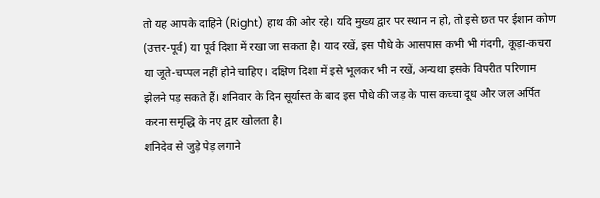तो यह आपके दाहिने (Right) हाथ की ओर रहे। यदि मुख्य द्वार पर स्थान न हो, तो इसे छत पर ईशान कोण (उत्तर-पूर्व) या पूर्व दिशा में रखा जा सकता है। याद रखें, इस पौधे के आसपास कभी भी गंदगी, कूड़ा-कचरा या जूते-चप्पल नहीं होने चाहिए। दक्षिण दिशा में इसे भूलकर भी न रखें, अन्यथा इसके विपरीत परिणाम झेलने पड़ सकते हैं। शनिवार के दिन सूर्यास्त के बाद इस पौधे की जड़ के पास कच्चा दूध और जल अर्पित करना समृद्धि के नए द्वार खोलता है।
शनिदेव से जुड़े पेड़ लगाने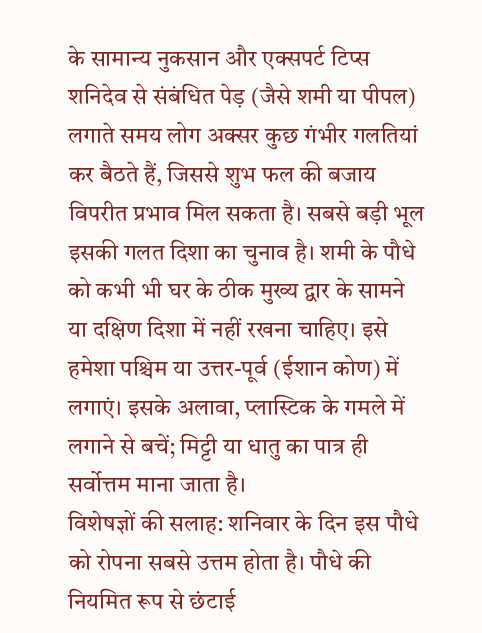के सामान्य नुकसान और एक्सपर्ट टिप्स
शनिदेव से संबंधित पेड़ (जैसे शमी या पीपल) लगाते समय लोग अक्सर कुछ गंभीर गलतियां कर बैठते हैं, जिससे शुभ फल की बजाय विपरीत प्रभाव मिल सकता है। सबसे बड़ी भूल इसकी गलत दिशा का चुनाव है। शमी के पौधे को कभी भी घर के ठीक मुख्य द्वार के सामने या दक्षिण दिशा में नहीं रखना चाहिए। इसे हमेशा पश्चिम या उत्तर-पूर्व (ईशान कोण) में लगाएं। इसके अलावा, प्लास्टिक के गमले में लगाने से बचें; मिट्टी या धातु का पात्र ही सर्वोत्तम माना जाता है।
विशेषज्ञों की सलाह: शनिवार के दिन इस पौधे को रोपना सबसे उत्तम होता है। पौधे की नियमित रूप से छंटाई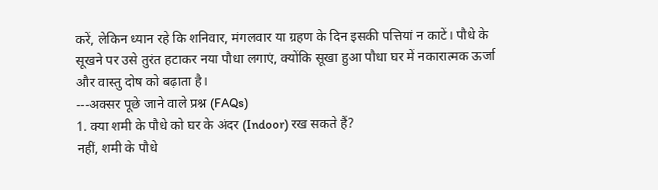करें, लेकिन ध्यान रहे कि शनिवार, मंगलवार या ग्रहण के दिन इसकी पत्तियां न काटें। पौधे के सूखने पर उसे तुरंत हटाकर नया पौधा लगाएं, क्योंकि सूखा हुआ पौधा घर में नकारात्मक ऊर्जा और वास्तु दोष को बढ़ाता है।
---अक्सर पूछे जाने वाले प्रश्न (FAQs)
1. क्या शमी के पौधे को घर के अंदर (Indoor) रख सकते हैं?
नहीं, शमी के पौधे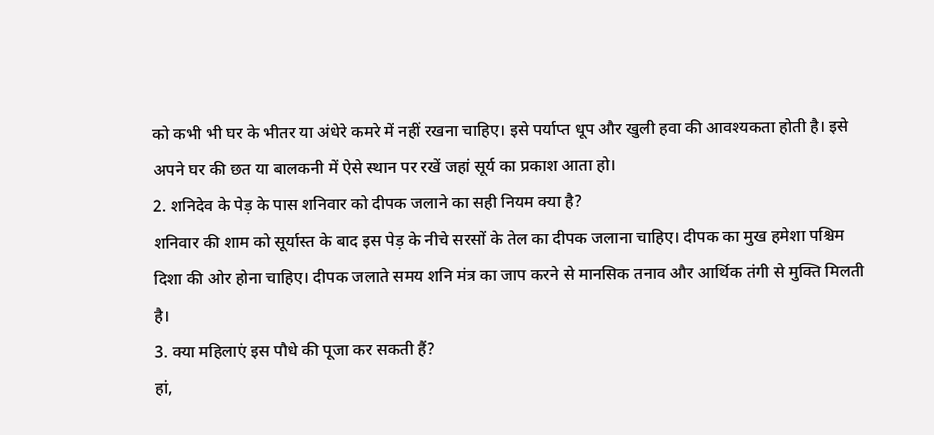को कभी भी घर के भीतर या अंधेरे कमरे में नहीं रखना चाहिए। इसे पर्याप्त धूप और खुली हवा की आवश्यकता होती है। इसे अपने घर की छत या बालकनी में ऐसे स्थान पर रखें जहां सूर्य का प्रकाश आता हो।
2. शनिदेव के पेड़ के पास शनिवार को दीपक जलाने का सही नियम क्या है?
शनिवार की शाम को सूर्यास्त के बाद इस पेड़ के नीचे सरसों के तेल का दीपक जलाना चाहिए। दीपक का मुख हमेशा पश्चिम दिशा की ओर होना चाहिए। दीपक जलाते समय शनि मंत्र का जाप करने से मानसिक तनाव और आर्थिक तंगी से मुक्ति मिलती है।
3. क्या महिलाएं इस पौधे की पूजा कर सकती हैं?
हां,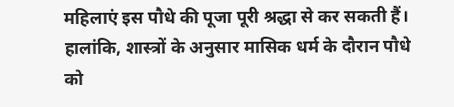महिलाएं इस पौधे की पूजा पूरी श्रद्धा से कर सकती हैं। हालांकि, शास्त्रों के अनुसार मासिक धर्म के दौरान पौधे को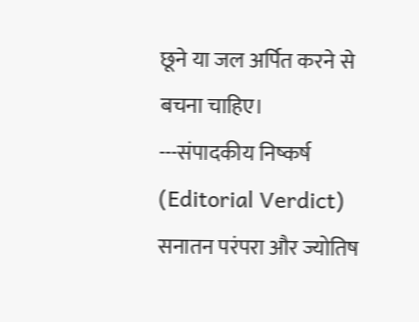छूने या जल अर्पित करने से बचना चाहिए।
---संपादकीय निष्कर्ष (Editorial Verdict)
सनातन परंपरा और ज्योतिष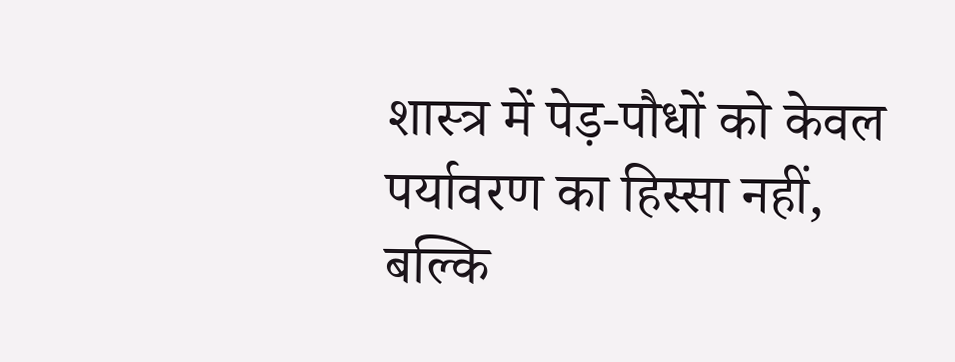शास्त्र में पेड़-पौधों को केवल पर्यावरण का हिस्सा नहीं, बल्कि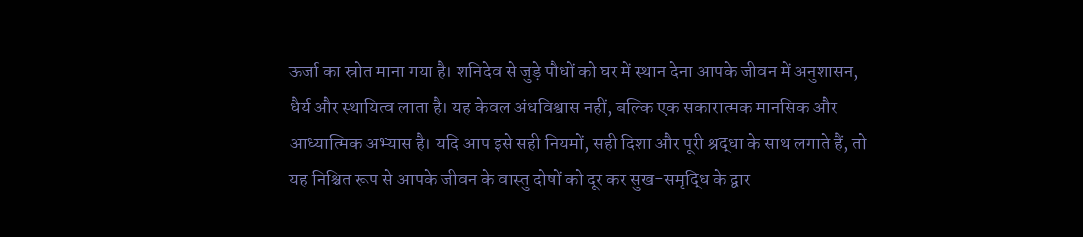ऊर्जा का स्रोत माना गया है। शनिदेव से जुड़े पौधों को घर में स्थान देना आपके जीवन में अनुशासन, धैर्य और स्थायित्व लाता है। यह केवल अंधविश्वास नहीं, बल्कि एक सकारात्मक मानसिक और आध्यात्मिक अभ्यास है। यदि आप इसे सही नियमों, सही दिशा और पूरी श्रद्धा के साथ लगाते हैं, तो यह निश्चित रूप से आपके जीवन के वास्तु दोषों को दूर कर सुख-समृद्धि के द्वार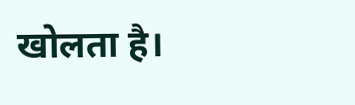खोलता है।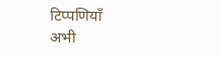टिप्पणियाँ
अभी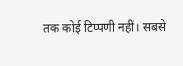तक कोई टिप्पणी नहीं। सबसे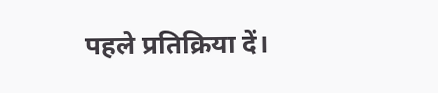पहले प्रतिक्रिया दें।